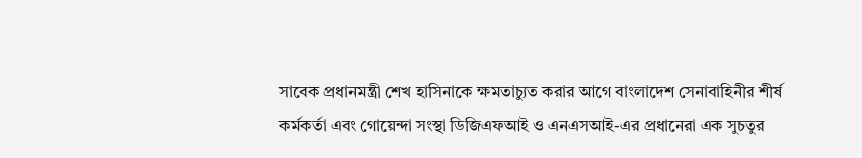সাবেক প্রধানমন্ত্রী শেখ হাসিনাকে ক্ষমতাচ্যুত করার আগে বাংলাদেশ সেনাবাহিনীর শীর্ষ কর্মকর্তা এবং গোয়েন্দা সংস্থা ডিজিএফআই ও এনএসআই-এর প্রধানেরা এক সুচতুর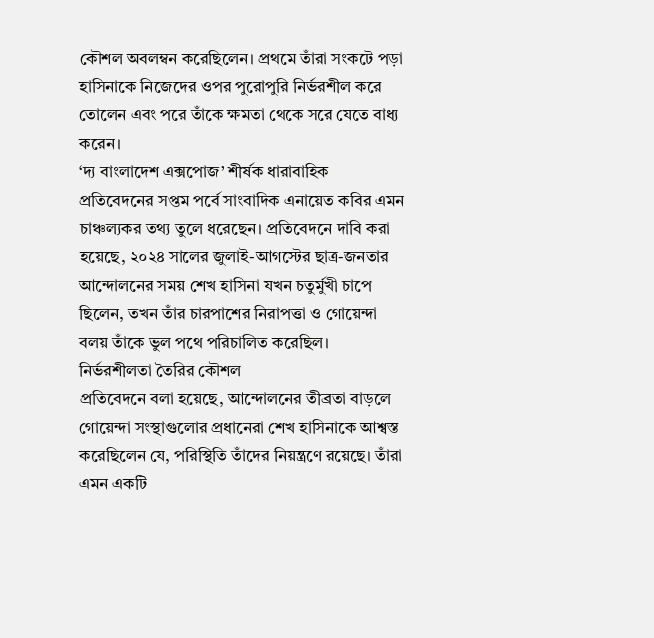কৌশল অবলম্বন করেছিলেন। প্রথমে তাঁরা সংকটে পড়া হাসিনাকে নিজেদের ওপর পুরোপুরি নির্ভরশীল করে তোলেন এবং পরে তাঁকে ক্ষমতা থেকে সরে যেতে বাধ্য করেন।
‘দ্য বাংলাদেশ এক্সপোজ’ শীর্ষক ধারাবাহিক প্রতিবেদনের সপ্তম পর্বে সাংবাদিক এনায়েত কবির এমন চাঞ্চল্যকর তথ্য তুলে ধরেছেন। প্রতিবেদনে দাবি করা হয়েছে, ২০২৪ সালের জুলাই-আগস্টের ছাত্র-জনতার আন্দোলনের সময় শেখ হাসিনা যখন চতুর্মুখী চাপে ছিলেন, তখন তাঁর চারপাশের নিরাপত্তা ও গোয়েন্দা বলয় তাঁকে ভুল পথে পরিচালিত করেছিল।
নির্ভরশীলতা তৈরির কৌশল
প্রতিবেদনে বলা হয়েছে, আন্দোলনের তীব্রতা বাড়লে গোয়েন্দা সংস্থাগুলোর প্রধানেরা শেখ হাসিনাকে আশ্বস্ত করেছিলেন যে, পরিস্থিতি তাঁদের নিয়ন্ত্রণে রয়েছে। তাঁরা এমন একটি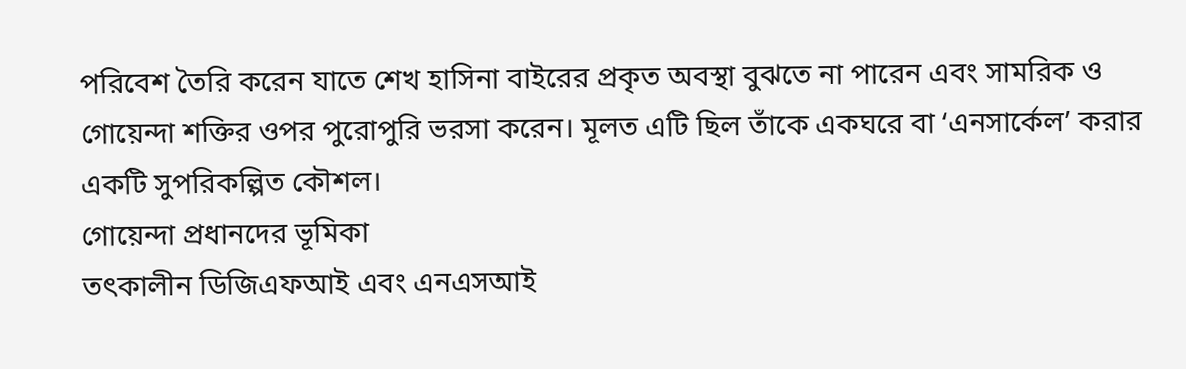পরিবেশ তৈরি করেন যাতে শেখ হাসিনা বাইরের প্রকৃত অবস্থা বুঝতে না পারেন এবং সামরিক ও গোয়েন্দা শক্তির ওপর পুরোপুরি ভরসা করেন। মূলত এটি ছিল তাঁকে একঘরে বা ‘এনসার্কেল’ করার একটি সুপরিকল্পিত কৌশল।
গোয়েন্দা প্রধানদের ভূমিকা
তৎকালীন ডিজিএফআই এবং এনএসআই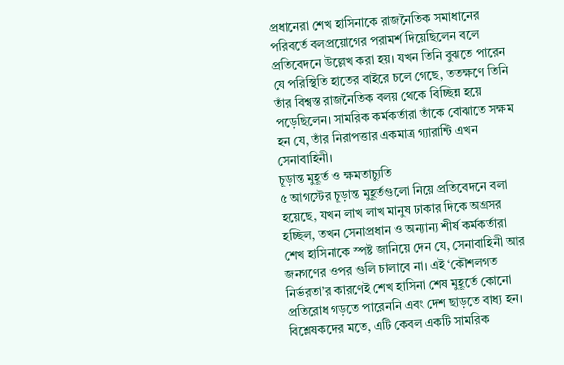প্রধানেরা শেখ হাসিনাকে রাজনৈতিক সমাধানের পরিবর্তে বলপ্রয়োগের পরামর্শ দিয়েছিলেন বলে প্রতিবেদনে উল্লেখ করা হয়। যখন তিনি বুঝতে পারেন যে পরিস্থিতি হাতের বাইরে চলে গেছে, ততক্ষণে তিনি তাঁর বিশ্বস্ত রাজনৈতিক বলয় থেকে বিচ্ছিন্ন হয়ে পড়েছিলেন। সামরিক কর্মকর্তারা তাঁকে বোঝাতে সক্ষম হন যে, তাঁর নিরাপত্তার একমাত্র গ্যারান্টি এখন সেনাবাহিনী।
চূড়ান্ত মুহূর্ত ও ক্ষমতাচ্যুতি
৫ আগস্টের চূড়ান্ত মুহূর্তগুলো নিয়ে প্রতিবেদনে বলা হয়েছে, যখন লাখ লাখ মানুষ ঢাকার দিকে অগ্রসর হচ্ছিল, তখন সেনাপ্রধান ও অন্যান্য শীর্ষ কর্মকর্তারা শেখ হাসিনাকে স্পষ্ট জানিয়ে দেন যে, সেনাবাহিনী আর জনগণের ওপর গুলি চালাবে না। এই ‘কৌশলগত নির্ভরতা’র কারণেই শেখ হাসিনা শেষ মুহূর্তে কোনো প্রতিরোধ গড়তে পারেননি এবং দেশ ছাড়তে বাধ্য হন।
বিশ্লেষকদের মতে, এটি কেবল একটি সামরিক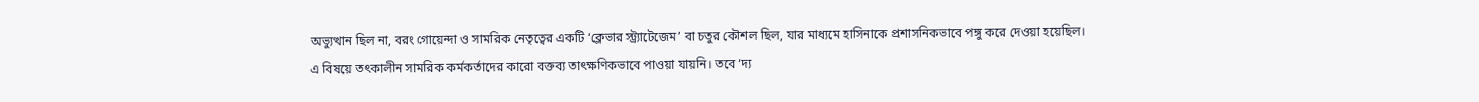অভ্যুত্থান ছিল না, বরং গোয়েন্দা ও সামরিক নেতৃত্বের একটি ‘ক্লেভার স্ট্র্যাটেজেম’ বা চতুর কৌশল ছিল, যার মাধ্যমে হাসিনাকে প্রশাসনিকভাবে পঙ্গু করে দেওয়া হয়েছিল।
এ বিষয়ে তৎকালীন সামরিক কর্মকর্তাদের কারো বক্তব্য তাৎক্ষণিকভাবে পাওয়া যায়নি। তবে ‘দ্য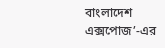বাংলাদেশ এক্সপোজ’-এর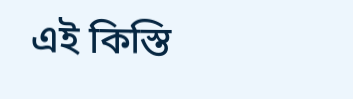এই কিস্তি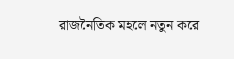রাজনৈতিক মহলে নতুন করে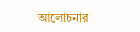আলোচনার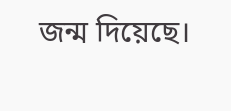জন্ম দিয়েছে।